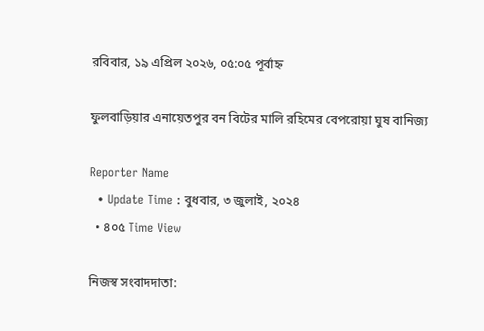রবিবার, ১৯ এপ্রিল ২০২৬, ০৫:০৫ পূর্বাহ্ন

ফুলবাড়িয়ার এনায়েতপুর বন বিটের মালি রহিমের বেপরোয়া ঘুষ বানিজ্য

Reporter Name
  • Update Time : বুধবার, ৩ জুলাই, ২০২৪
  • ৪০৫ Time View

নিজস্ব সংবাদদাতা: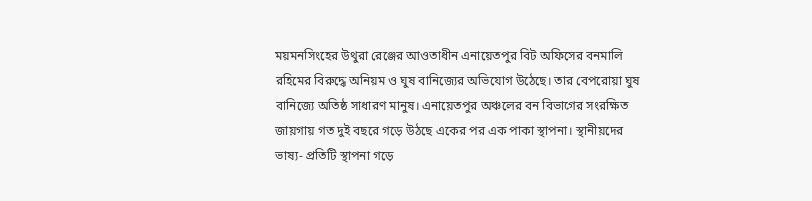ময়মনসিংহের উথুরা রেঞ্জের আওতাধীন এনায়েতপুর বিট অফিসের বনমালি রহিমের বিরুদ্ধে অনিয়ম ও ঘুষ বানিজ্যের অভিযোগ উঠেছে। তার বেপরোয়া ঘুষ বানিজ্যে অতিষ্ঠ সাধারণ মানুষ। এনায়েতপুর অঞ্চলের বন বিভাগের সংরক্ষিত জায়গায় গত দুই বছরে গড়ে উঠছে একের পর এক পাকা স্থাপনা। স্থানীয়দের ভাষ্য- প্রতিটি স্থাপনা গড়ে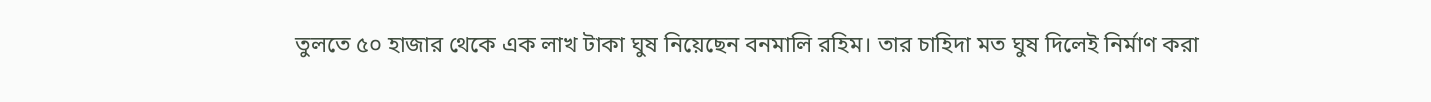তুলতে ৫০ হাজার থেকে এক লাখ টাকা ঘুষ নিয়েছেন বনমালি রহিম। তার চাহিদা মত ঘুষ দিলেই নির্মাণ করা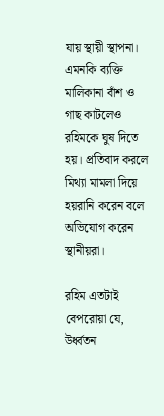যায় স্থায়ী স্থাপনা। এমনকি ব্যক্তি মালিকানা বাঁশ ও গাছ কাটলেও রহিমকে ঘুষ দিতে হয়। প্রতিবাদ করলে মিথ্যা মামলা দিয়ে হয়রানি করেন বলে অভিযোগ করেন স্থানীয়রা।

রহিম এতটাই বেপরোয়া যে, উর্ধ্বতন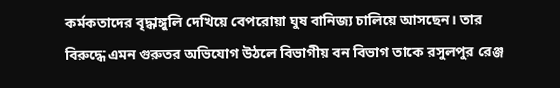কর্মকতাদের বৃদ্ধাঙ্গুলি দেখিয়ে বেপরোয়া ঘুষ বানিজ্য চালিয়ে আসছেন। তার বিরুদ্ধে এমন গুরুতর অভিযোগ উঠলে বিভাগীয় বন বিভাগ তাকে রসুলপুর রেঞ্জ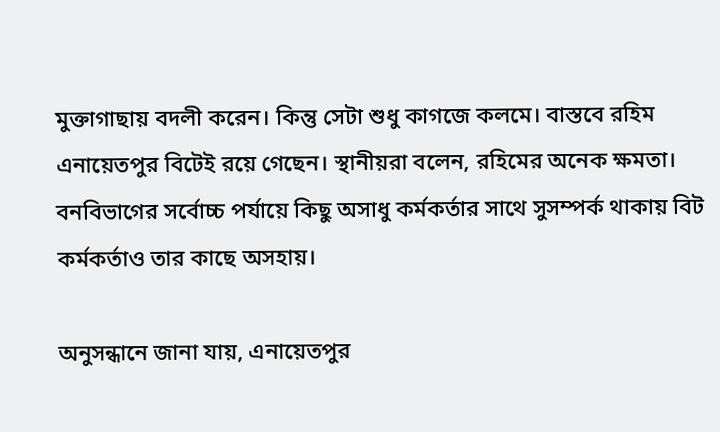মুক্তাগাছায় বদলী করেন। কিন্তু সেটা শুধু কাগজে কলমে। বাস্তবে রহিম এনায়েতপুর বিটেই রয়ে গেছেন। স্থানীয়রা বলেন, রহিমের অনেক ক্ষমতা। বনবিভাগের সর্বোচ্চ পর্যায়ে কিছু অসাধু কর্মকর্তার সাথে সুসম্পর্ক থাকায় বিট কর্মকর্তাও তার কাছে অসহায়।

অনুসন্ধানে জানা যায়, এনায়েতপুর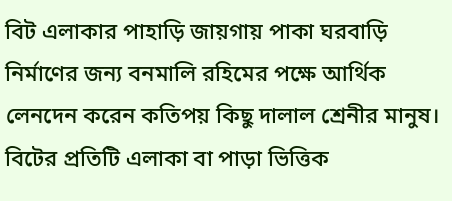বিট এলাকার পাহাড়ি জায়গায় পাকা ঘরবাড়ি নির্মাণের জন্য বনমালি রহিমের পক্ষে আর্থিক লেনদেন করেন কতিপয় কিছু দালাল শ্রেনীর মানুষ। বিটের প্রতিটি এলাকা বা পাড়া ভিত্তিক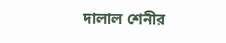দালাল শেনীর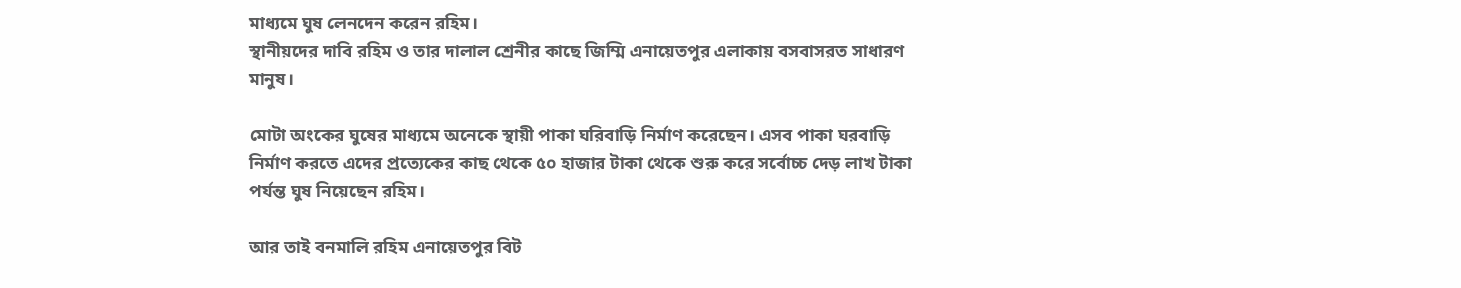মাধ্যমে ঘুষ লেনদেন করেন রহিম।
স্থানীয়দের দাবি রহিম ও তার দালাল শ্রেনীর কাছে জিম্মি এনায়েতপুর এলাকায় বসবাসরত সাধারণ মানুষ।

মোটা অংকের ঘুষের মাধ্যমে অনেকে স্থায়ী পাকা ঘরিবাড়ি নির্মাণ করেছেন। এসব পাকা ঘরবাড়ি নির্মাণ করতে এদের প্রত্যেকের কাছ থেকে ৫০ হাজার টাকা থেকে শুরু করে সর্বোচ্চ দেড় লাখ টাকা পর্যন্ত ঘুষ নিয়েছেন রহিম।

আর তাই বনমালি রহিম এনায়েতপুর বিট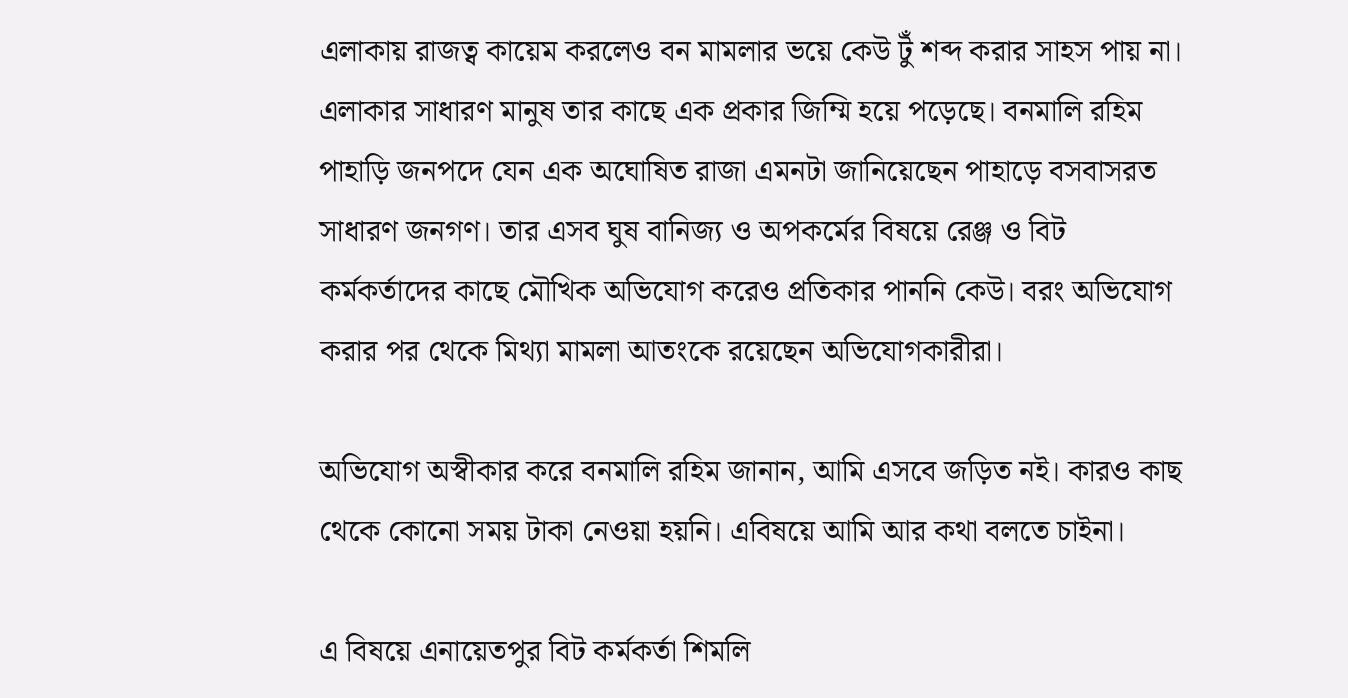এলাকায় রাজত্ব কায়েম করলেও বন মামলার ভয়ে কেউ টুঁ শব্দ করার সাহস পায় না। এলাকার সাধারণ মানুষ তার কাছে এক প্রকার জিম্মি হয়ে পড়েছে। বনমালি রহিম পাহাড়ি জনপদে যেন এক অঘোষিত রাজা এমনটা জানিয়েছেন পাহাড়ে বসবাসরত সাধারণ জনগণ। তার এসব ঘুষ বানিজ্য ও অপকর্মের বিষয়ে রেঞ্জ ও বিট কর্মকর্তাদের কাছে মৌখিক অভিযোগ করেও প্রতিকার পাননি কেউ। বরং অভিযোগ করার পর থেকে মিথ্যা মামলা আতংকে রয়েছেন অভিযোগকারীরা।

অভিযোগ অস্বীকার করে বনমালি রহিম জানান, আমি এসবে জড়িত নই। কারও কাছ থেকে কোনো সময় টাকা নেওয়া হয়নি। এবিষয়ে আমি আর কথা বলতে চাইনা।

এ বিষয়ে এনায়েতপুর বিট কর্মকর্তা শিমলি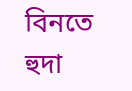বিনতে হুদা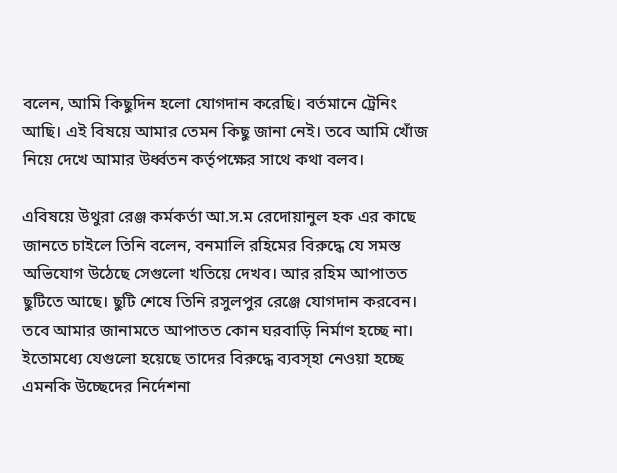বলেন, আমি কিছুদিন হলো যোগদান করেছি। বর্তমানে ট্রেনিং আছি। এই বিষয়ে আমার তেমন কিছু জানা নেই। তবে আমি খোঁজ নিয়ে দেখে আমার উর্ধ্বতন কর্তৃপক্ষের সাথে কথা বলব।

এবিষয়ে উথুরা রেঞ্জ কর্মকর্তা আ.স.ম রেদোয়ানুল হক এর কাছে জানতে চাইলে তিনি বলেন, বনমালি রহিমের বিরুদ্ধে যে সমস্ত অভিযোগ উঠেছে সেগুলো খতিয়ে দেখব। আর রহিম আপাতত ছুটিতে আছে। ছুটি শেষে তিনি রসুলপুর রেঞ্জে যোগদান করবেন। তবে আমার জানামতে আপাতত কোন ঘরবাড়ি নির্মাণ হচ্ছে না। ইতোমধ্যে যেগুলো হয়েছে তাদের বিরুদ্ধে ব্যবস্হা নেওয়া হচ্ছে এমনকি উচ্ছেদের নির্দেশনা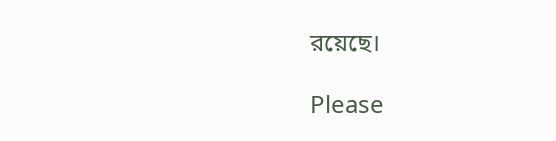রয়েছে।

Please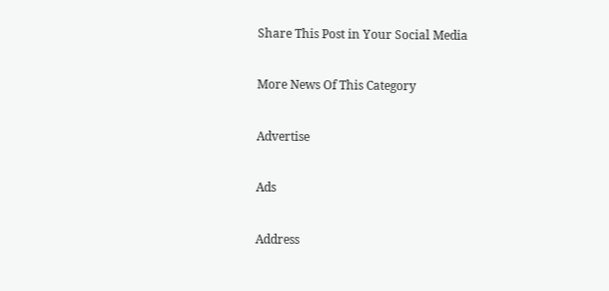Share This Post in Your Social Media

More News Of This Category

Advertise

Ads

Address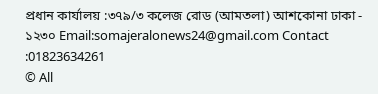প্রধান কার্যালয় :৩৭৯/৩ কলেজ রোড (আমতলা) আশকোনা ঢাকা - ১২৩০ Email:somajeralonews24@gmail.com Contact  :01823634261
© All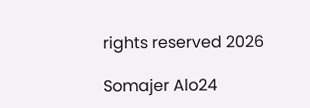rights reserved 2026

Somajer Alo24